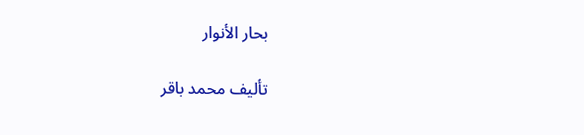بحار الأنوار

تأليف محمد باقر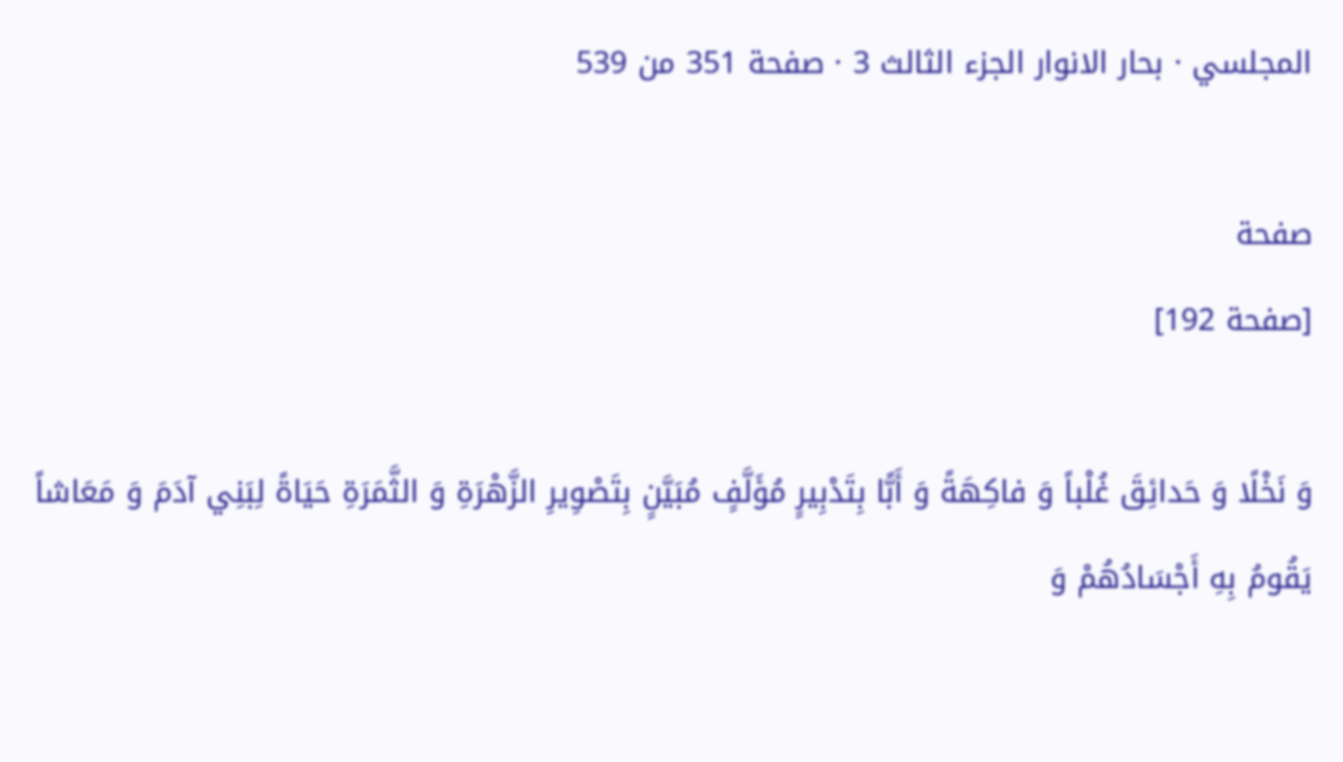المجلسي · بحار الانوار الجزء الثالث 3 · صفحة 351 من 539

صفحة
[صفحة 192]

وَ نَخْلًا وَ حَدائِقَ غُلْباً وَ فاكِهَةً وَ أَبًّا بِتَدْبِيرٍ مُؤَلَّفٍ مُبَيَّنٍ بِتَصْوِيرِ الزَّهْرَةِ وَ الثَّمَرَةِ حَيَاةً لِبَنِي آدَمَ وَ مَعَاشاً يَقُومُ بِهِ أَجْسَادُهُمْ وَ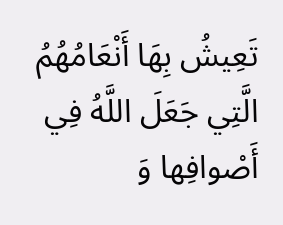تَعِيشُ بِهَا أَنْعَامُهُمُ الَّتِي جَعَلَ اللَّهُ فِي أَصْوافِها وَ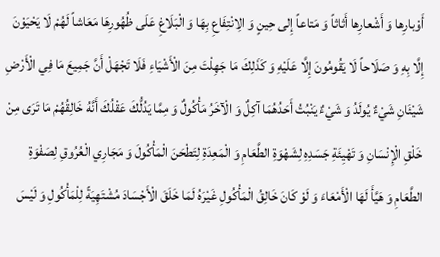أَوْبارِها وَ أَشْعارِها أَثاثاً وَ مَتاعاً إِلى حِينٍ وَ الِانْتِفَاعِ بِهَا وَ الْبَلَاغِ عَلَى ظُهُورِهَا مَعَاشاً لَهُمْ لَا يَحْيَوْنَ إِلَّا بِهِ وَ صَلَاحاً لَا يَقُومُونَ إِلَّا عَلَيْهِ وَ كَذَلِكَ مَا جَهِلْتَ مِنَ الْأَشْيَاءِ فَلَا تَجْهَلْ أَنَّ جَمِيعَ مَا فِي الْأَرْضِ شَيْئَانِ شَيْءٌ يُولَدُ وَ شَيْءٌ يَنْبُتُ أَحَدُهُمَا آكِلٌ وَ الْآخَرُ مَأْكُولٌ وَ مِمَّا يَدُلُّكَ عَقْلُكَ أَنَّهُ خَالِقُهُمْ مَا تَرَى مِنْ خَلْقِ الْإِنْسَانِ وَ تَهْيِئَةِ جَسَدِهِ لِشَهْوَةِ الطَّعَامِ وَ الْمَعِدَةِ لِتَطْحَنَ الْمَأْكُولَ وَ مَجَارِي الْعُرُوقِ لِصَفْوَةِ الطَّعَامِ وَ هَيَّأَ لَهَا الْأَمْعَاءَ وَ لَوْ كَانَ خَالِقُ الْمَأْكُولِ غَيْرَهُ لَمَا خَلَقَ الْأَجْسَادَ مُشْتَهِيَةً لِلْمَأْكُولِ وَ لَيْسَ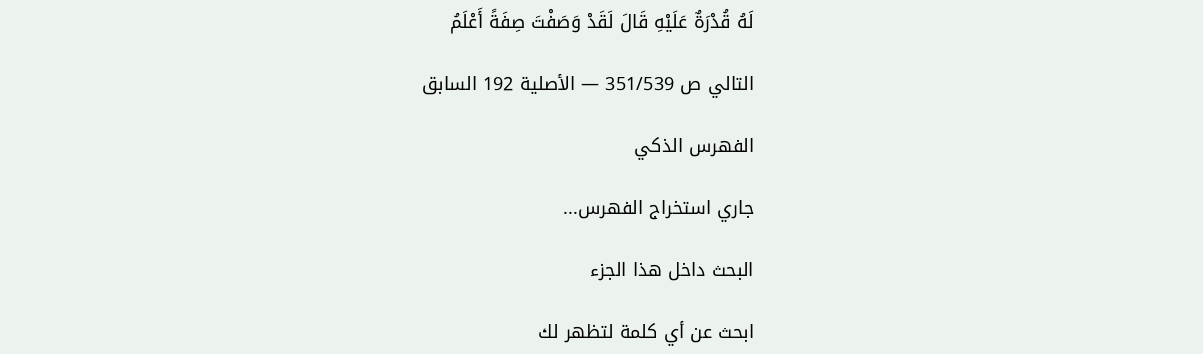لَهُ قُدْرَةٌ عَلَيْهِ قَالَ لَقَدْ وَصَفْتَ صِفَةً أَعْلَمُ

التالي ص 351/539 — الأصلية 192 السابق

الفهرس الذكي

جاري استخراج الفهرس...

البحث داخل هذا الجزء

ابحث عن أي كلمة لتظهر لك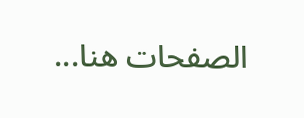الصفحات هنا...